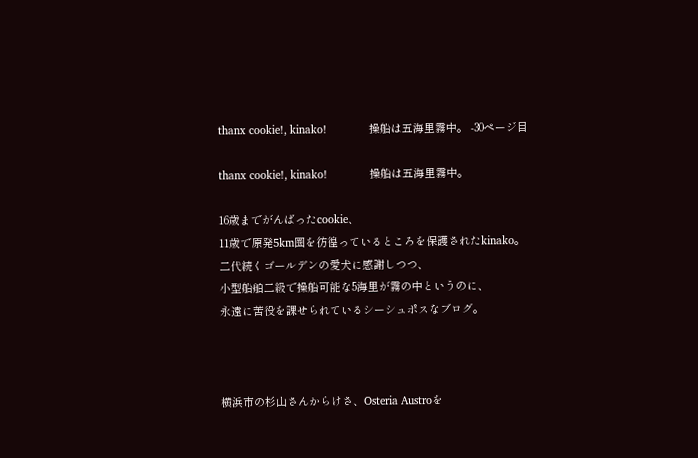thanx cookie!, kinako!              操船は五海里霧中。 -30ページ目

thanx cookie!, kinako!              操船は五海里霧中。

16歳までがんばったcookie、
11歳で原発5km圏を彷徨っているところを保護されたkinako。
二代続くゴールデンの愛犬に感謝しつつ、
小型船舶二級で操船可能な5海里が霧の中というのに、
永遠に苦役を課せられているシーシュポスなブログ。



横浜市の杉山さんからけさ、Osteria Austroを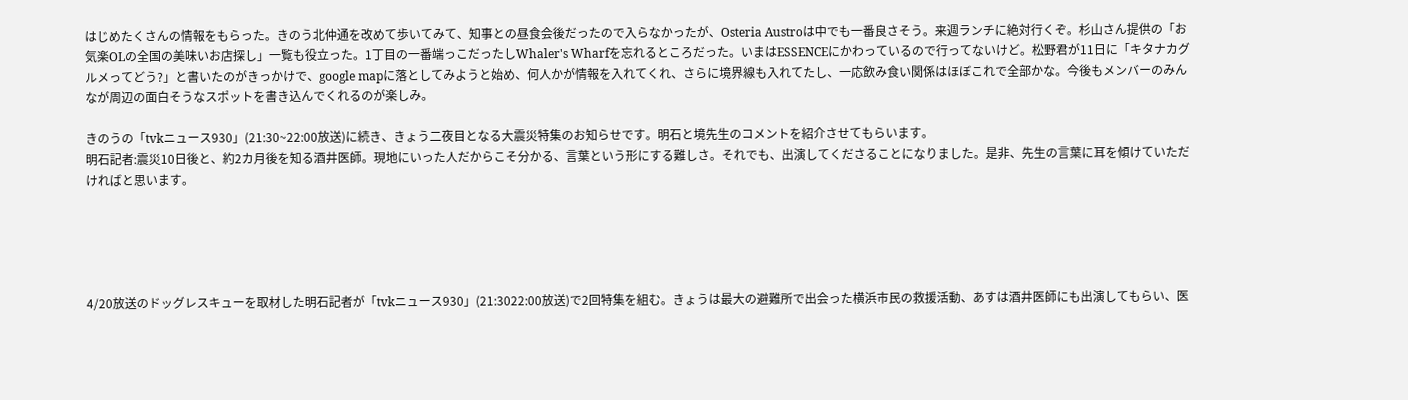はじめたくさんの情報をもらった。きのう北仲通を改めて歩いてみて、知事との昼食会後だったので入らなかったが、Osteria Austroは中でも一番良さそう。来週ランチに絶対行くぞ。杉山さん提供の「お気楽OLの全国の美味いお店探し」一覧も役立った。1丁目の一番端っこだったしWhaler's Wharfを忘れるところだった。いまはESSENCEにかわっているので行ってないけど。松野君が11日に「キタナカグルメってどう?」と書いたのがきっかけで、google mapに落としてみようと始め、何人かが情報を入れてくれ、さらに境界線も入れてたし、一応飲み食い関係はほぼこれで全部かな。今後もメンバーのみんなが周辺の面白そうなスポットを書き込んでくれるのが楽しみ。

きのうの「tvkニュース930」(21:30~22:00放送)に続き、きょう二夜目となる大震災特集のお知らせです。明石と境先生のコメントを紹介させてもらいます。
明石記者:震災10日後と、約2カ月後を知る酒井医師。現地にいった人だからこそ分かる、言葉という形にする難しさ。それでも、出演してくださることになりました。是非、先生の言葉に耳を傾けていただければと思います。





4/20放送のドッグレスキューを取材した明石記者が「tvkニュース930」(21:3022:00放送)で2回特集を組む。きょうは最大の避難所で出会った横浜市民の救援活動、あすは酒井医師にも出演してもらい、医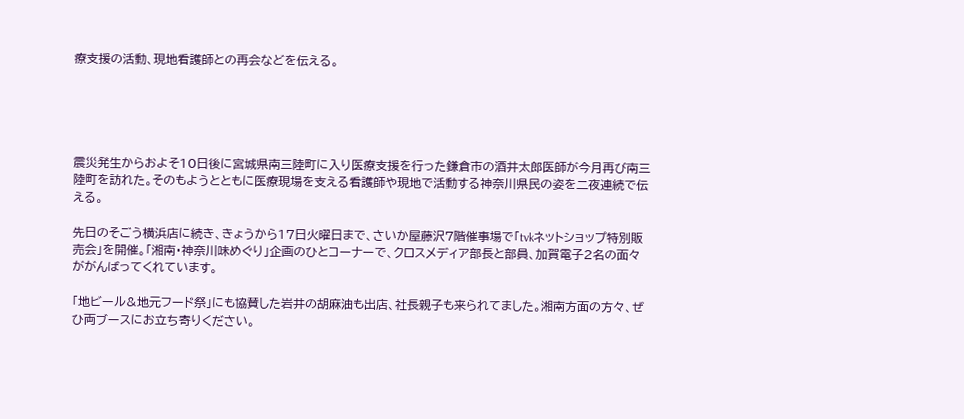療支援の活動、現地看護師との再会などを伝える。





震災発生からおよそ10日後に宮城県南三陸町に入り医療支援を行った鎌倉市の酒井太郎医師が今月再び南三陸町を訪れた。そのもようとともに医療現場を支える看護師や現地で活動する神奈川県民の姿を二夜連続で伝える。

先日のそごう横浜店に続き、きょうから17日火曜日まで、さいか屋藤沢7階催事場で「tvkネットショップ特別販売会」を開催。「湘南・神奈川味めぐり」企画のひとコーナーで、クロスメディア部長と部員、加賀電子2名の面々ががんばってくれています。

「地ビール&地元フード祭」にも協賛した岩井の胡麻油も出店、社長親子も来られてました。湘南方面の方々、ぜひ両ブースにお立ち寄りください。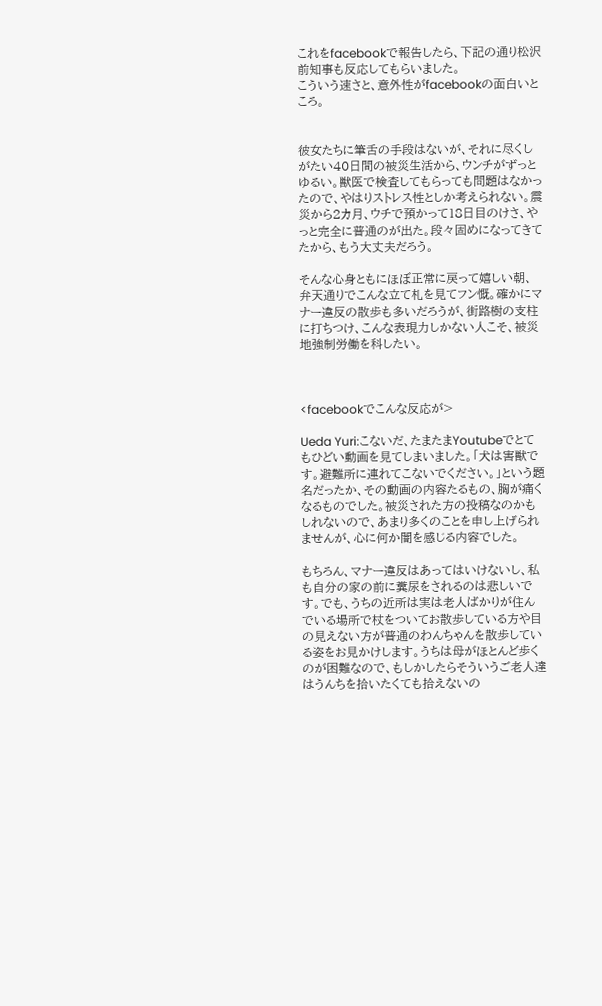これをfacebookで報告したら、下記の通り松沢前知事も反応してもらいました。
こういう速さと、意外性がfacebookの面白いところ。


彼女たちに筆舌の手段はないが、それに尽くしがたい40日間の被災生活から、ウンチがずっとゆるい。獣医で検査してもらっても問題はなかったので、やはりストレス性としか考えられない。震災から2カ月、ウチで預かって18日目のけさ、やっと完全に普通のが出た。段々固めになってきてたから、もう大丈夫だろう。

そんな心身ともにほぼ正常に戻って嬉しい朝、弁天通りでこんな立て札を見てフン慨。確かにマナー違反の散歩も多いだろうが、街路樹の支柱に打ちつけ、こんな表現力しかない人こそ、被災地強制労働を科したい。



<facebookでこんな反応が>

Ueda Yuri:こないだ、たまたまYoutubeでとてもひどい動画を見てしまいました。「犬は害獣です。避難所に連れてこないでください。」という題名だったか、その動画の内容たるもの、胸が痛くなるものでした。被災された方の投稿なのかもしれないので、あまり多くのことを申し上げられませんが、心に何か闇を感じる内容でした。

もちろん、マナー違反はあってはいけないし、私も自分の家の前に糞尿をされるのは悲しいです。でも、うちの近所は実は老人ばかりが住んでいる場所で杖をついてお散歩している方や目の見えない方が普通のわんちゃんを散歩している姿をお見かけします。うちは母がほとんど歩くのが困難なので、もしかしたらそういうご老人達はうんちを拾いたくても拾えないの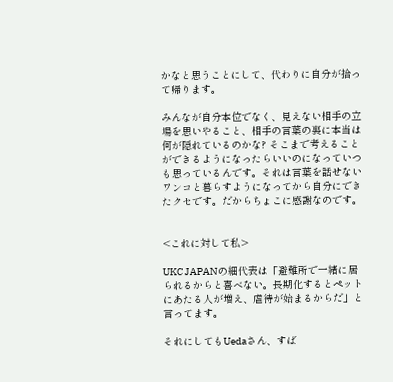かなと思うことにして、代わりに自分が拾って帰ります。

みんなが自分本位でなく、見えない相手の立場を思いやること、相手の言葉の裏に本当は何が隠れているのかな? そこまで考えることができるようになったらいいのになっていつも思っているんです。それは言葉を話せないワンコと暮らすようになってから自分にできたクセです。だからちょこに感謝なのです。


<これに対して私>

UKC JAPANの細代表は「避難所で一緒に居られるからと喜べない。長期化するとペットにあたる人が増え、虐待が始まるからだ」と言ってます。

それにしてもUedaさん、すば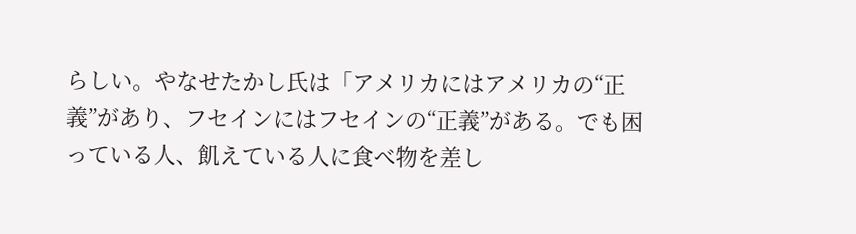らしい。やなせたかし氏は「アメリカにはアメリカの“正義”があり、フセインにはフセインの“正義”がある。でも困っている人、飢えている人に食べ物を差し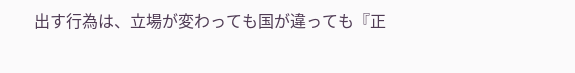出す行為は、立場が変わっても国が違っても『正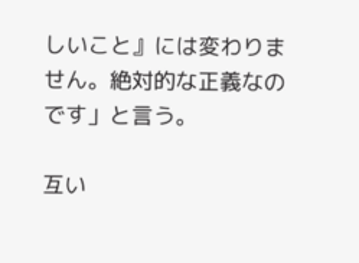しいこと』には変わりません。絶対的な正義なのです」と言う。

互い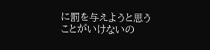に罰を与えようと思うことがいけないの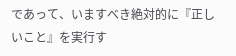であって、いますべき絶対的に『正しいこと』を実行す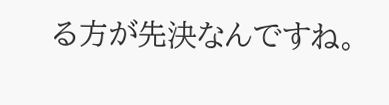る方が先決なんですね。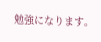勉強になります。